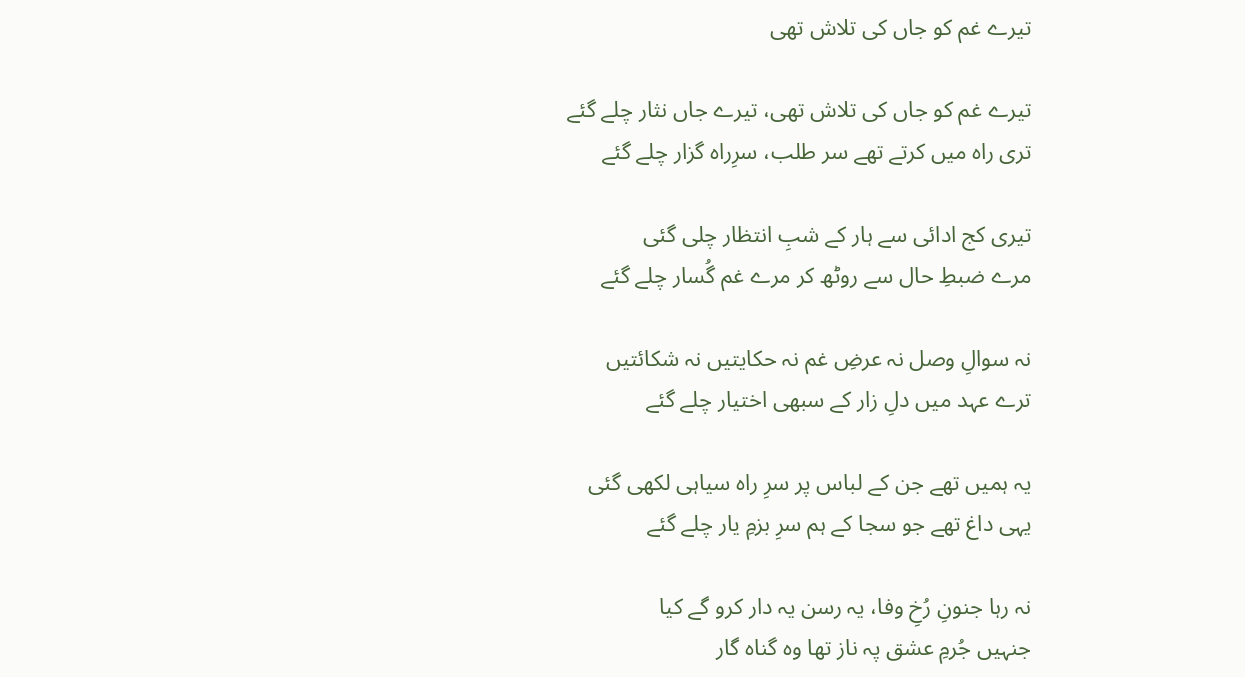تیرے غم کو جاں کی تلاش تھی

تیرے غم کو جاں کی تلاش تھی، تیرے جاں نثار چلے گئے
تری راہ میں کرتے تھے سر طلب، سرِراہ گزار چلے گئے

تیری کج ادائی سے ہار کے شبِ انتظار چلی گئی
مرے ضبطِ حال سے روٹھ کر مرے غم گُسار چلے گئے

نہ سوالِ وصل نہ عرضِ غم نہ حکایتیں نہ شکائتیں
ترے عہد میں دلِ زار کے سبھی اختیار چلے گئے

یہ ہمیں تھے جن کے لباس پر سرِ راہ سیاہی لکھی گئی
یہی داغ تھے جو سجا کے ہم سرِ بزمِ یار چلے گئے

نہ رہا جنونِ رُخِ وفا، یہ رسن یہ دار کرو گے کیا
جنہیں جُرمِ عشق پہ ناز تھا وہ گناہ گار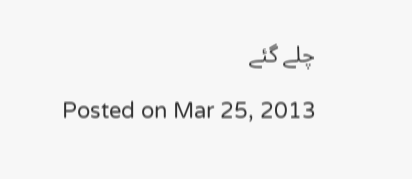چلے گئے

Posted on Mar 25, 2013